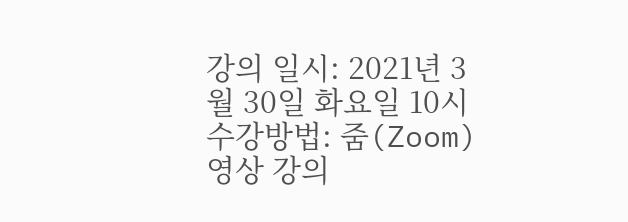강의 일시: 2021년 3월 30일 화요일 10시
수강방법: 줌(Zoom) 영상 강의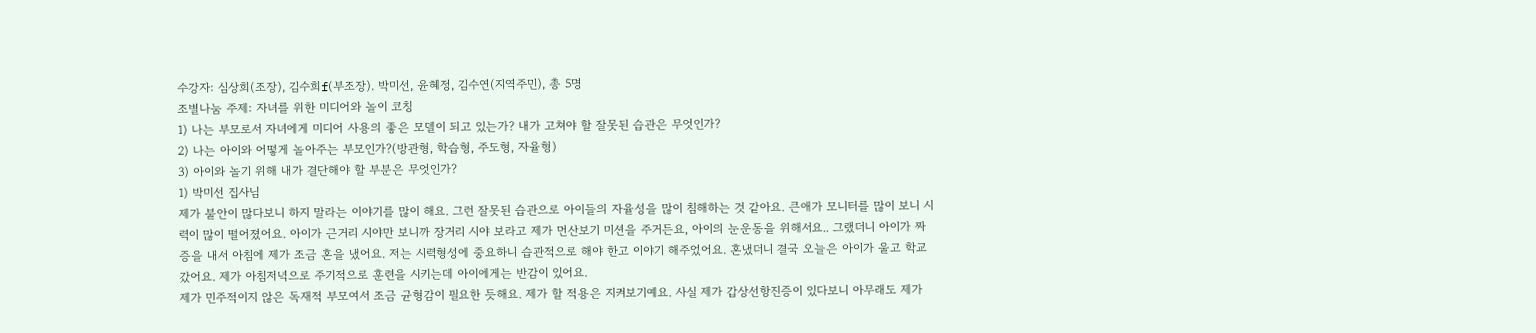수강자: 심상희(조장), 김수희f(부조장). 박미선, 윤혜정, 김수연(지역주민), 총 5명
조별나눔 주제: 자녀를 위한 미디어와 놀이 코칭
1) 나는 부모로서 자녀에게 미디어 사용의 좋은 모델이 되고 있는가? 내가 고쳐야 할 잘못된 습관은 무엇인가?
2) 나는 아이와 어떻게 놀아주는 부모인가?(방관형, 학습형, 주도형, 자율형)
3) 아이와 놀기 위해 내가 결단해야 할 부분은 무엇인가?
1) 박미선 집사님
제가 불안이 많다보니 하지 말라는 이야기를 많이 해요. 그런 잘못된 습관으로 아이들의 자율성을 많이 침해하는 것 같아요. 큰애가 모니터를 많이 보니 시력이 많이 떨어졌어요. 아이가 근거리 시야만 보니까 장거리 시야 보라고 제가 먼산보기 미션을 주거든요, 아이의 눈운동을 위해서요.. 그랬더니 아이가 짜증을 내서 아침에 제가 조금 혼을 냈어요. 저는 시력형성에 중요하니 습관적으로 해야 한고 이야기 해주었어요. 혼냈더니 결국 오늘은 아이가 울고 학교 갔어요. 제가 아침저녁으로 주기적으로 훈련을 시키는데 아이에게는 반감이 있어요.
제가 민주적이지 않은 독재적 부모여서 조금 균형감이 필요한 듯해요. 제가 할 적용은 지켜보기예요. 사실 제가 갑상선항진증이 있다보니 아무래도 제가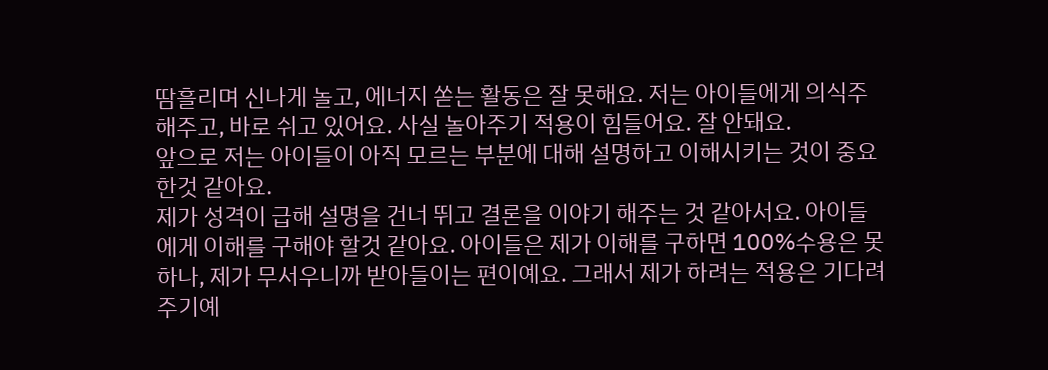땀흘리며 신나게 놀고, 에너지 쏟는 활동은 잘 못해요. 저는 아이들에게 의식주 해주고, 바로 쉬고 있어요. 사실 놀아주기 적용이 힘들어요. 잘 안돼요.
앞으로 저는 아이들이 아직 모르는 부분에 대해 설명하고 이해시키는 것이 중요한것 같아요.
제가 성격이 급해 설명을 건너 뛰고 결론을 이야기 해주는 것 같아서요. 아이들에게 이해를 구해야 할것 같아요. 아이들은 제가 이해를 구하면 100%수용은 못하나, 제가 무서우니까 받아들이는 편이예요. 그래서 제가 하려는 적용은 기다려주기예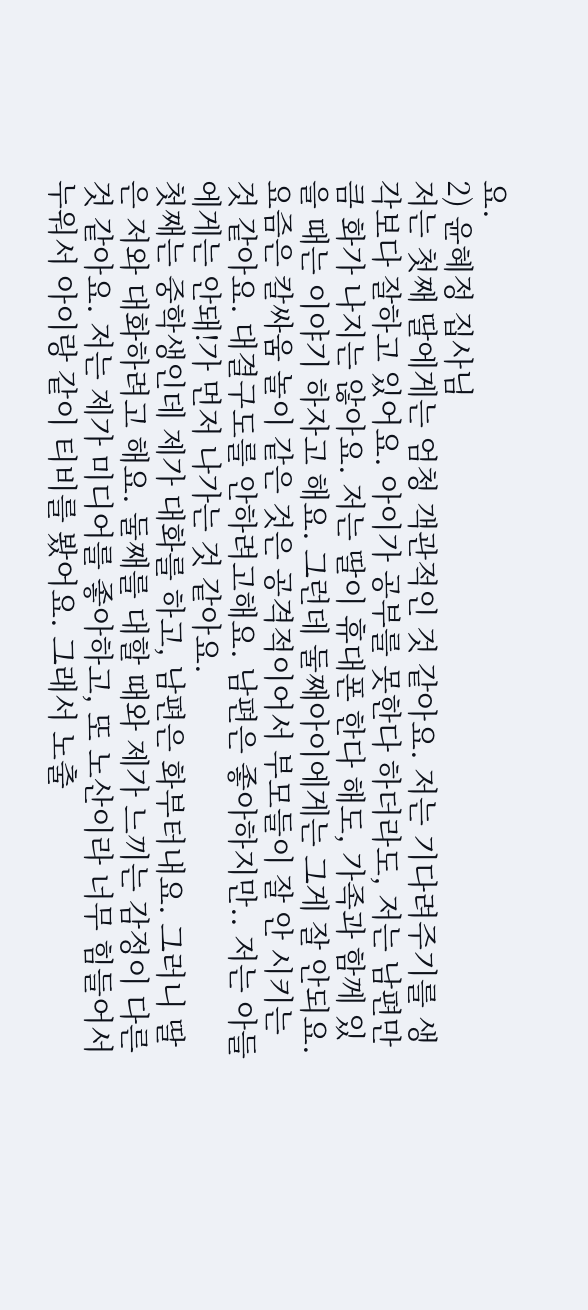요.
2) 윤혜정 집사님
저는 첫째 딸에게는 엄청 객관적인 것 같아요. 저는 기다려주기를 생각보다 잘하고 있어요. 아이가 공부를 못한다 하더라도, 저는 남편만큼 화가 나지는 않아요. 저는 딸이 휴대폰 한다 해도, 가족과 함께 있을 때는 이야기 하자고 해요. 그런데 둘째아이에게는 그게 잘 안되요. 요즘은 칼싸움 놀이 같은 것은 공격적이어서 부모들이 잘 안 시키는 것 같아요. 대결구도를 안하려고해요. 남편은 좋아하지만.. 저는 아들에게는 안돼!가 먼저 나가는 것 같아요.
첫째는 중학생인데 제가 대화를 하고, 남편은 화부터내요. 그러니 딸은 저와 대화하려고 해요. 둘째를 대할 때와 제가 느끼는 감정이 다른것 같아요. 저는 제가 미디어를 좋아하고, 또 노산이라 너무 힘들어서 누워서 아이랑 같이 티비를 봤어요. 그래서 노출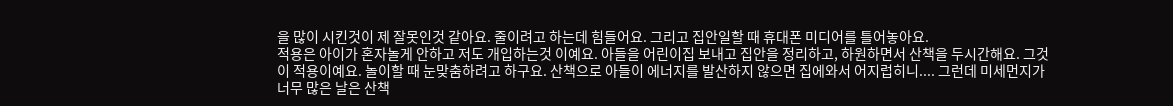을 많이 시킨것이 제 잘못인것 같아요. 줄이려고 하는데 힘들어요. 그리고 집안일할 때 휴대폰 미디어를 틀어놓아요.
적용은 아이가 혼자놀게 안하고 저도 개입하는것 이예요. 아들을 어린이집 보내고 집안을 정리하고, 하원하면서 산책을 두시간해요. 그것이 적용이예요. 놀이할 때 눈맞춤하려고 하구요. 산책으로 아들이 에너지를 발산하지 않으면 집에와서 어지럽히니.... 그런데 미세먼지가 너무 많은 날은 산책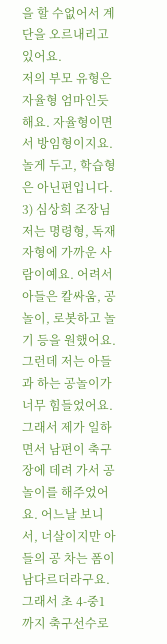을 할 수없어서 계단을 오르내리고 있어요.
저의 부모 유형은 자율형 엄마인듯해요. 자율형이면서 방임형이지요. 놀게 두고, 학습형은 아닌편입니다.
3) 심상희 조장님
저는 명령형, 독재자형에 가까운 사람이예요. 어려서 아들은 칼싸움, 공놀이, 로봇하고 놀기 등을 원했어요. 그런데 저는 아들과 하는 공놀이가 너무 힘들었어요. 그래서 제가 일하면서 남편이 축구장에 데려 가서 공놀이를 해주었어요. 어느날 보니 서, 너살이지만 아들의 공 차는 폼이 남다르더라구요. 그래서 초 4-중1까지 축구선수로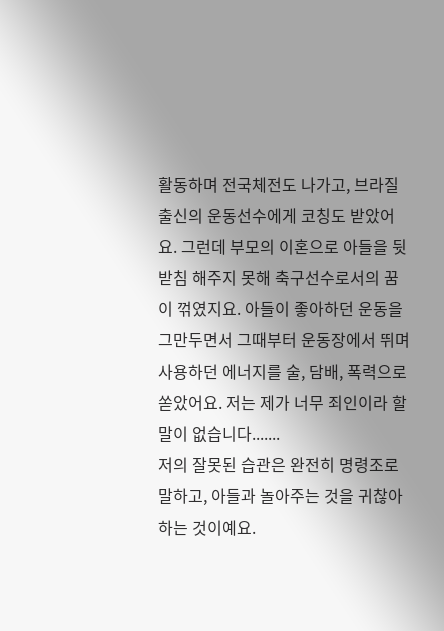활동하며 전국체전도 나가고, 브라질 출신의 운동선수에게 코칭도 받았어요. 그런데 부모의 이혼으로 아들을 뒷받침 해주지 못해 축구선수로서의 꿈이 꺾였지요. 아들이 좋아하던 운동을 그만두면서 그때부터 운동장에서 뛰며 사용하던 에너지를 술, 담배, 폭력으로 쏟았어요. 저는 제가 너무 죄인이라 할말이 없습니다.......
저의 잘못된 습관은 완전히 명령조로 말하고, 아들과 놀아주는 것을 귀찮아하는 것이예요.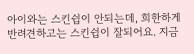아이와는 스킨쉽이 안되는데, 희한하게 반려견하고는 스킨쉽이 잘되어요. 지금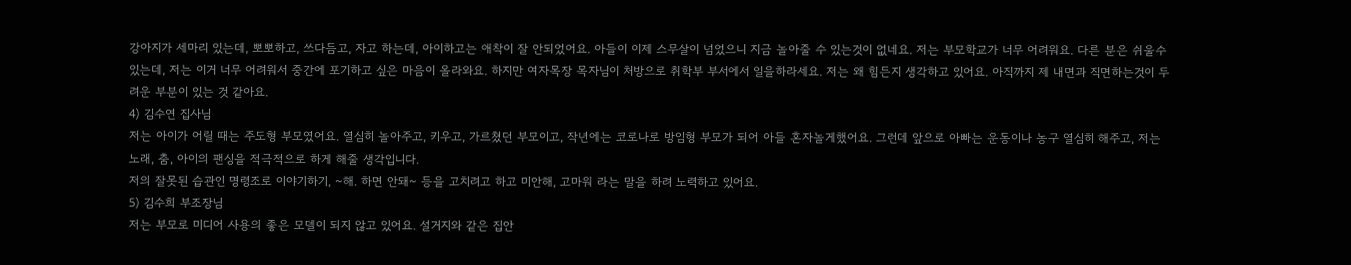강아지가 세마리 있는데, 뽀뽀하고, 쓰다듬고, 자고 하는데, 아이하고는 애착이 잘 안되었어요. 아들이 이제 스무살이 넘었으니 지금 놀아줄 수 있는것이 없네요. 저는 부모학교가 너무 어려워요. 다른 분은 쉬울수 있는데, 저는 이거 너무 어려워서 중간에 포기하고 싶은 마음이 올라와요. 하지만 여자목장 목자님이 처방으로 취학부 부서에서 일을하라세요. 저는 왜 힘든지 생각하고 있어요. 아직까지 제 내면과 직면하는것이 두려운 부분이 있는 것 같아요.
4) 김수연 집사님
저는 아이가 어릴 때는 주도형 부모였어요. 열심히 놀아주고, 키우고, 가르쳤던 부모이고, 작년에는 코로나로 방임형 부모가 되어 아들 혼자놀게했어요. 그런데 앞으로 아빠는 운동이나 농구 열심히 해주고, 저는 노래, 춤, 아이의 팬싱을 적극적으로 하게 해줄 생각입니다.
저의 잘못된 습관인 명령조로 이야기하기, ~해. 하면 안돼~ 등을 고치려고 하고 미안해, 고마워 라는 말을 하려 노력하고 있어요.
5) 김수희 부조장님
저는 부모로 미디어 사용의 좋은 모델이 되지 않고 있어요. 설거지와 같은 집안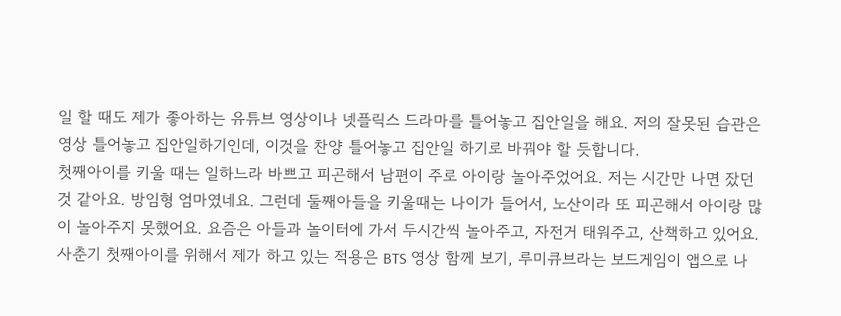일 할 때도 제가 좋아하는 유튜브 영상이나 넷플릭스 드라마를 틀어놓고 집안일을 해요. 저의 잘못된 습관은 영상 틀어놓고 집안일하기인데, 이것을 찬양 틀어놓고 집안일 하기로 바꿔야 할 듯합니다.
첫째아이를 키울 때는 일하느라 바쁘고 피곤해서 남편이 주로 아이랑 놀아주었어요. 저는 시간만 나면 잤던 것 같아요. 방임형 엄마였네요. 그런데 둘째아들을 키울때는 나이가 들어서, 노산이라 또 피곤해서 아이랑 많이 놀아주지 못했어요. 요즘은 아들과 놀이터에 가서 두시간씩 놀아주고, 자전거 태워주고, 산책하고 있어요.
사춘기 첫째아이를 위해서 제가 하고 있는 적용은 BTS 영상 함께 보기, 루미큐브라는 보드게임이 앱으로 나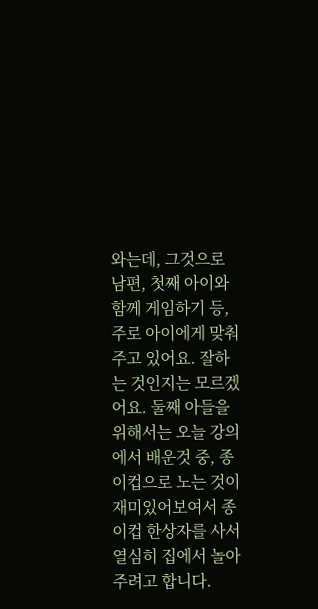와는데, 그것으로 남편, 첫째 아이와 함께 게임하기 등, 주로 아이에게 맞춰주고 있어요. 잘하는 것인지는 모르겠어요. 둘째 아들을 위해서는 오늘 강의에서 배운것 중, 종이컵으로 노는 것이 재미있어보여서 종이컵 한상자를 사서 열심히 집에서 놀아주려고 합니다.